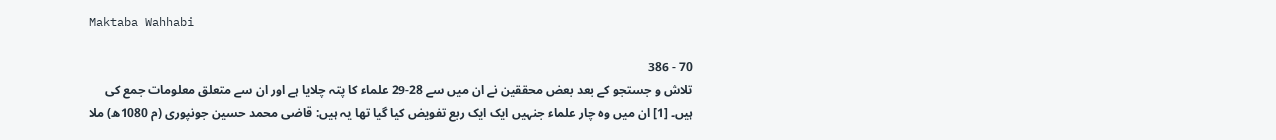Maktaba Wahhabi

70 - 386
تلاش و جستجو کے بعد بعض محققین نے ان میں سے 28-29 علماء کا پتہ چلایا ہے اور ان سے متعلق معلومات جمع کی ہیں۔ [1] ان میں وہ چار علماء جنہیں ایک ایک ربع تفویض کیا گیا تھا یہ ہیں: قاضی محمد حسین جونپوری (م 1080ھ) ملا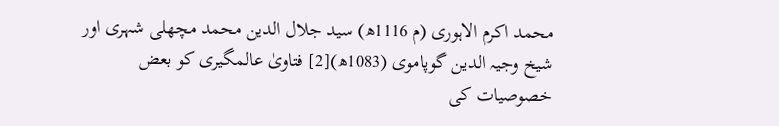محمد اکرم الاہوری (م 1116ھ) سید جلال الدین محمد مچھلی شہری اور شیخ وجیہ الدین گوپاموی (1083ھ)[2] فتاویٰ عالمگیری کو بعض خصوصیات کی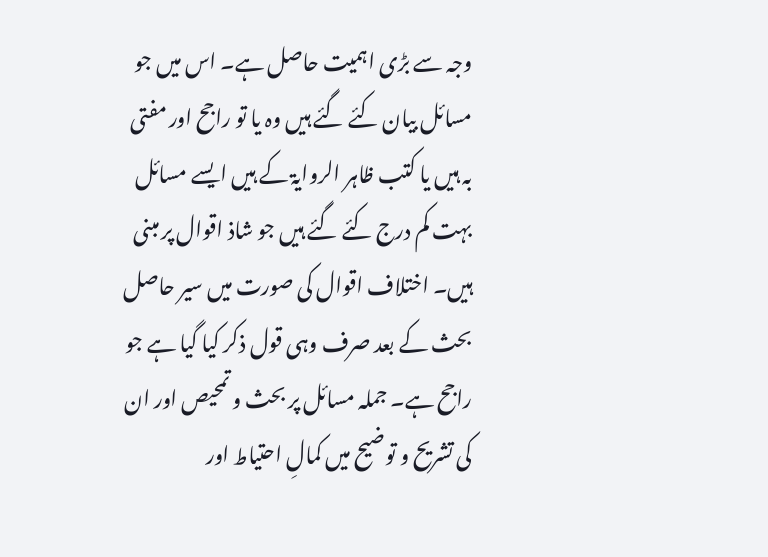وجہ سے بڑی اہمیت حاصل ہے۔ اس میں جو مسائل بیان کئے گئے ہیں وہ یا تو راجح اور مفتی بہ ہیں یا کتب ظاہر الروایۃ کے ہیں ایسے مسائل بہت کم درج کئے گئے ہیں جو شاذ اقوال پر مبنی ہیں۔ اختلاف اقوال کی صورت میں سیر حاصل بحث کے بعد صرف وہی قول ذکر کیا گیا ہے جو راجح ہے۔ جملہ مسائل پر بحث و تمحیص اور ان کی تشریح و توضیح میں کمالِ احتیاط اور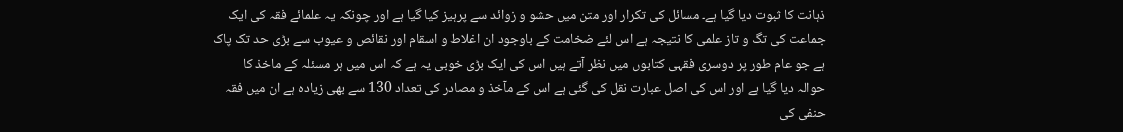ذہانت کا ثبوت دیا گیا ہے۔ مسائل کی تکرار اور متن میں حشو و زوائد سے پرہیز کیا گیا ہے اور چونکہ یہ علمائے فقہ کی ایک جماعت کی تگ و تاز علمی کا نتیجہ ہے اس لئے ضخامت کے باوجود ان اغلاط و اسقام اور نقائص و عیوب سے بڑی حد تک پاک ہے جو عام طور پر دوسری فقہی کتابوں میں نظر آتے ہیں اس کی ایک بڑی خوبی یہ ہے کہ اس میں ہر مسئلہ کے ماخذ کا حوالہ دیا گیا ہے اور اس کی اصل عبارت نقل کی گئی ہے اس کے مآخذ و مصادر کی تعداد 130 سے بھی زیادہ ہے ان میں فقہ حنفی کی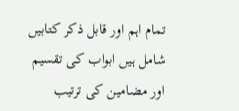تمام اہم اور قابل ذکر کتابیں شامل ہیں ابواب کی تقسیم اور مضامین کی ترتیب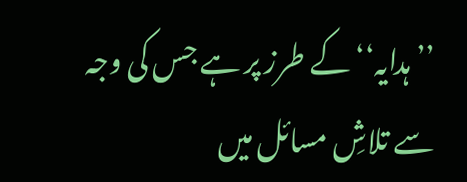’’ہدایہ‘‘ کے طرز پر ہے جس کی وجہ سے تلاشِ مسائل میں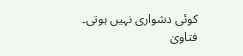کوئی دشواری نہیں ہوتی۔ فتاویٰ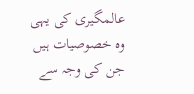عالمگیری کی یہی وہ خصوصیات ہیں جن کی وجہ سے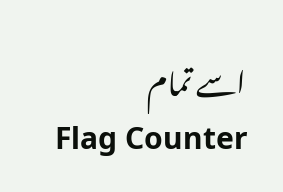اسے تمام
Flag Counter